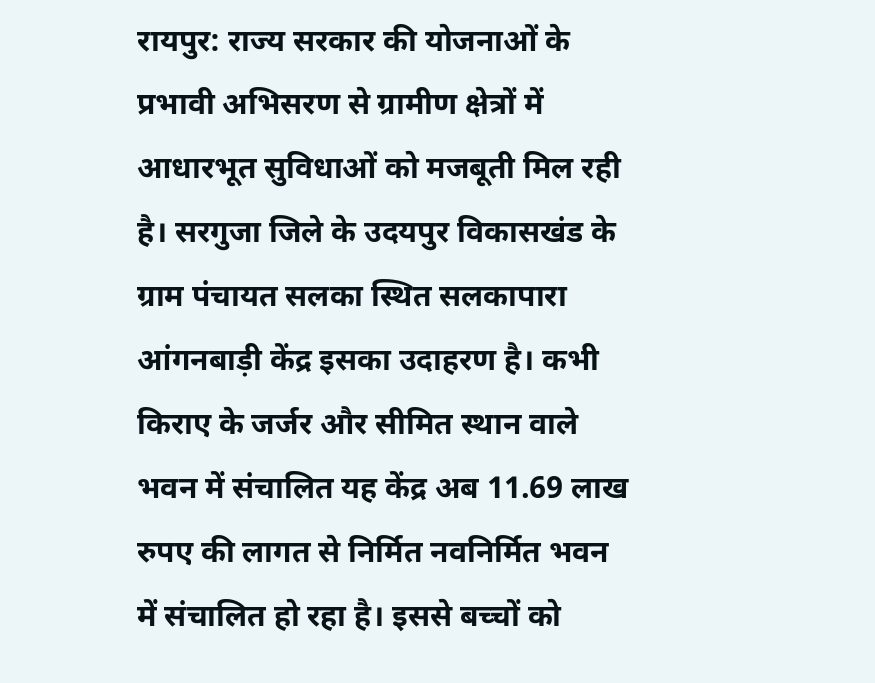रायपुर: राज्य सरकार की योजनाओं के प्रभावी अभिसरण से ग्रामीण क्षेत्रों में आधारभूत सुविधाओं को मजबूती मिल रही है। सरगुजा जिले के उदयपुर विकासखंड के ग्राम पंचायत सलका स्थित सलकापारा आंगनबाड़ी केंद्र इसका उदाहरण है। कभी किराए के जर्जर और सीमित स्थान वाले भवन में संचालित यह केंद्र अब 11.69 लाख रुपए की लागत से निर्मित नवनिर्मित भवन में संचालित हो रहा है। इससे बच्चों को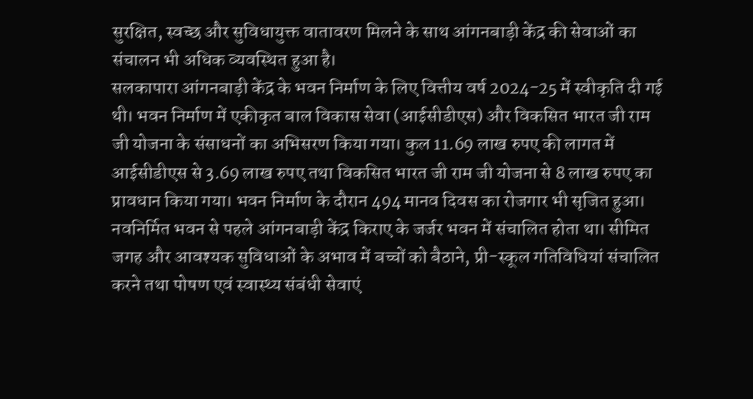सुरक्षित, स्वच्छ और सुविधायुक्त वातावरण मिलने के साथ आंगनबाड़ी केंद्र की सेवाओं का संचालन भी अधिक व्यवस्थित हुआ है।
सलकापारा आंगनबाड़ी केंद्र के भवन निर्माण के लिए वित्तीय वर्ष 2024-25 में स्वीकृति दी गई थी। भवन निर्माण में एकीकृत बाल विकास सेवा (आईसीडीएस) और विकसित भारत जी राम जी योजना के संसाधनों का अभिसरण किया गया। कुल 11.69 लाख रुपए की लागत में आईसीडीएस से 3.69 लाख रुपए तथा विकसित भारत जी राम जी योजना से 8 लाख रुपए का प्रावधान किया गया। भवन निर्माण के दौरान 494 मानव दिवस का रोजगार भी सृजित हुआ।
नवनिर्मित भवन से पहले आंगनबाड़ी केंद्र किराए के जर्जर भवन में संचालित होता था। सीमित जगह और आवश्यक सुविधाओं के अभाव में बच्चों को बैठाने, प्री-स्कूल गतिविधियां संचालित करने तथा पोषण एवं स्वास्थ्य संबंधी सेवाएं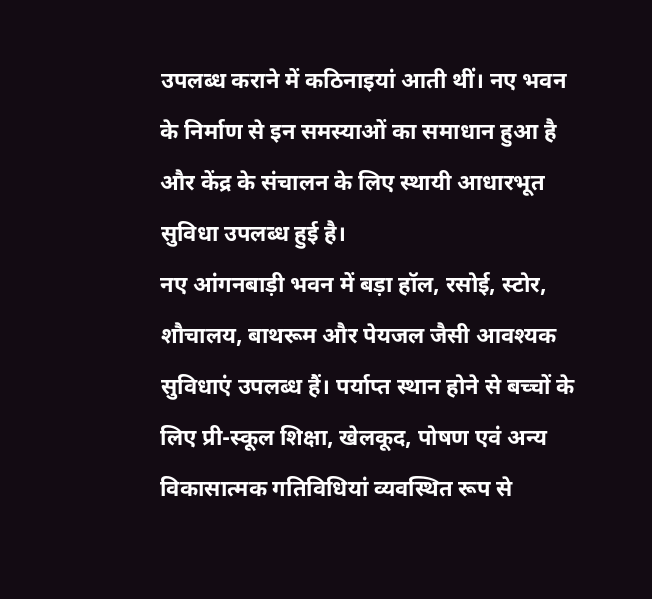उपलब्ध कराने में कठिनाइयां आती थीं। नए भवन के निर्माण से इन समस्याओं का समाधान हुआ है और केंद्र के संचालन के लिए स्थायी आधारभूत सुविधा उपलब्ध हुई है।
नए आंगनबाड़ी भवन में बड़ा हॉल, रसोई, स्टोर, शौचालय, बाथरूम और पेयजल जैसी आवश्यक सुविधाएं उपलब्ध हैं। पर्याप्त स्थान होने से बच्चों के लिए प्री-स्कूल शिक्षा, खेलकूद, पोषण एवं अन्य विकासात्मक गतिविधियां व्यवस्थित रूप से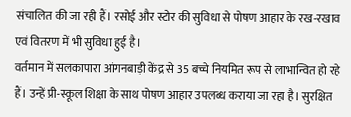संचालित की जा रही हैं। रसोई और स्टोर की सुविधा से पोषण आहार के रख-रखाव एवं वितरण में भी सुविधा हुई है।
वर्तमान में सलकापारा आंगनबाड़ी केंद्र से 35 बच्चे नियमित रूप से लाभान्वित हो रहे हैं। उन्हें प्री-स्कूल शिक्षा के साथ पोषण आहार उपलब्ध कराया जा रहा है। सुरक्षित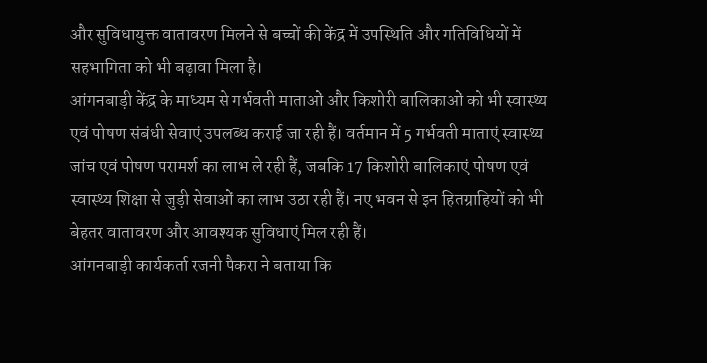और सुविधायुक्त वातावरण मिलने से बच्चों की केंद्र में उपस्थिति और गतिविधियों में सहभागिता को भी बढ़ावा मिला है।
आंगनबाड़ी केंद्र के माध्यम से गर्भवती माताओं और किशोरी बालिकाओं को भी स्वास्थ्य एवं पोषण संबंधी सेवाएं उपलब्ध कराई जा रही हैं। वर्तमान में 5 गर्भवती माताएं स्वास्थ्य जांच एवं पोषण परामर्श का लाभ ले रही हैं, जबकि 17 किशोरी बालिकाएं पोषण एवं स्वास्थ्य शिक्षा से जुड़ी सेवाओं का लाभ उठा रही हैं। नए भवन से इन हितग्राहियों को भी बेहतर वातावरण और आवश्यक सुविधाएं मिल रही हैं।
आंगनबाड़ी कार्यकर्ता रजनी पैकरा ने बताया कि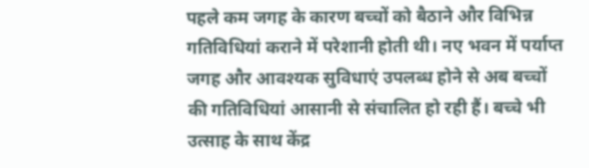पहले कम जगह के कारण बच्चों को बैठाने और विभिन्न गतिविधियां कराने में परेशानी होती थी। नए भवन में पर्याप्त जगह और आवश्यक सुविधाएं उपलब्ध होने से अब बच्चों की गतिविधियां आसानी से संचालित हो रही हैं। बच्चे भी उत्साह के साथ केंद्र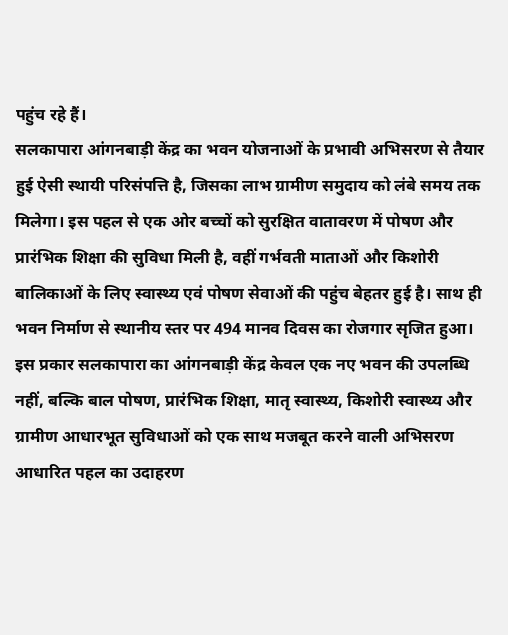पहुंच रहे हैं।
सलकापारा आंगनबाड़ी केंद्र का भवन योजनाओं के प्रभावी अभिसरण से तैयार हुई ऐसी स्थायी परिसंपत्ति है, जिसका लाभ ग्रामीण समुदाय को लंबे समय तक मिलेगा। इस पहल से एक ओर बच्चों को सुरक्षित वातावरण में पोषण और प्रारंभिक शिक्षा की सुविधा मिली है, वहीं गर्भवती माताओं और किशोरी बालिकाओं के लिए स्वास्थ्य एवं पोषण सेवाओं की पहुंच बेहतर हुई है। साथ ही भवन निर्माण से स्थानीय स्तर पर 494 मानव दिवस का रोजगार सृजित हुआ।
इस प्रकार सलकापारा का आंगनबाड़ी केंद्र केवल एक नए भवन की उपलब्धि नहीं, बल्कि बाल पोषण, प्रारंभिक शिक्षा, मातृ स्वास्थ्य, किशोरी स्वास्थ्य और ग्रामीण आधारभूत सुविधाओं को एक साथ मजबूत करने वाली अभिसरण आधारित पहल का उदाहरण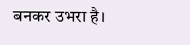बनकर उभरा है।